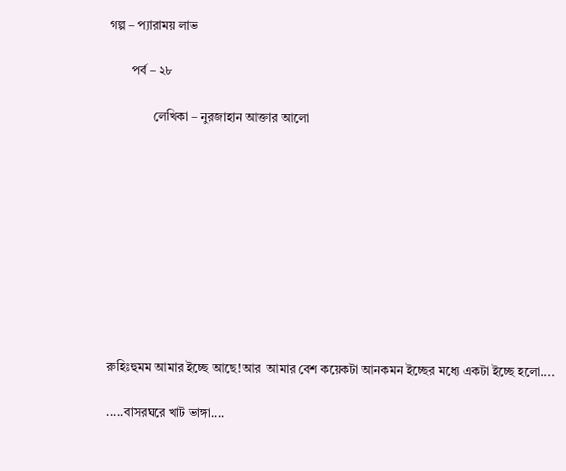গল্প – প্যারাময় লাভ

       পর্ব – ২৮

              লেখিকা – নুরজাহান আক্তার আলো










রুহিঃহুমম আমার ইচ্ছে আছে!আর  আমার বেশ কয়েকটা আনকমন ইচ্ছের মধ্যে একটা ইচ্ছে হলো....

.....বাসরঘরে খাট ভাঙ্গা....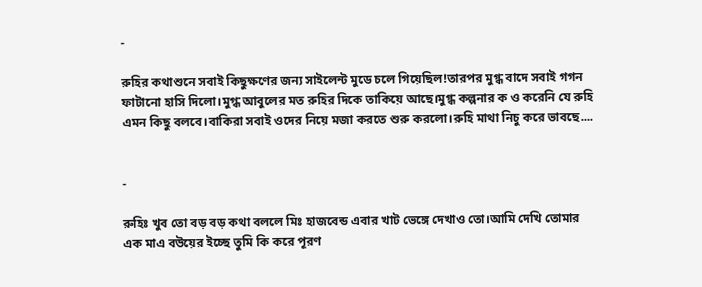-

রুহির কথাশুনে সবাই কিছুক্ষণের জন্য সাইলেন্ট মুডে চলে গিয়েছিল!তারপর মুগ্ধ বাদে সবাই গগন ফাটানো হাসি দিলো।মুগ্ধ আবুলের মত রুহির দিকে তাকিয়ে আছে।মুগ্ধ কল্পনার ক ও করেনি যে রুহি এমন কিছু বলবে।বাকিরা সবাই ওদের নিয়ে মজা করতে শুরু করলো।রুহি মাথা নিচু করে ভাবছে....


-

রুহিঃ খুব তো বড় বড় কথা বললে মিঃ হাজবেন্ড এবার খাট ভেঙ্গে দেখাও তো।আমি দেখি তোমার এক মাএ বউয়ের ইচ্ছে তুমি কি করে পূরণ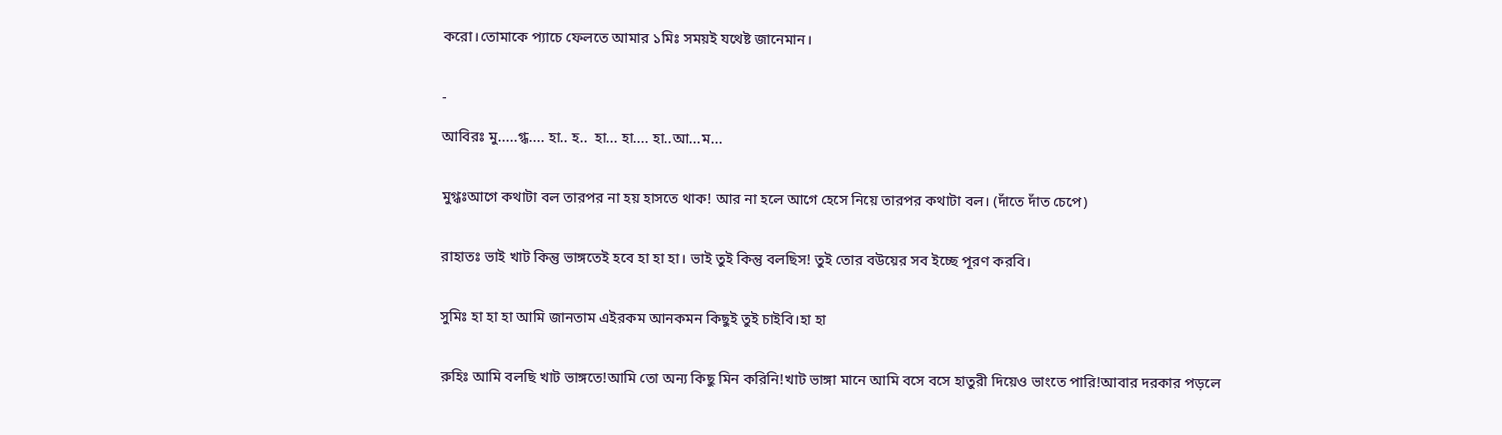করো।তোমাকে প্যাচে ফেলতে আমার ১মিঃ সময়ই যথেষ্ট জানেমান।


-

আবিরঃ মু.....গ্ধ.... হা.. হ..  হা... হা.... হা..আ...ম...


মুগ্ধঃআগে কথাটা বল তারপর না হয় হাসতে থাক! আর না হলে আগে হেসে নিয়ে তারপর কথাটা বল। (দাঁতে দাঁত চেপে)


রাহাতঃ ভাই খাট কিন্তু ভাঙ্গতেই হবে হা হা হা। ভাই তুই কিন্তু বলছিস! তুই তোর বউয়ের সব ইচ্ছে পূরণ করবি।


সুমিঃ হা হা হা আমি জানতাম এইরকম আনকমন কিছুই তুই চাইবি।হা হা


রুহিঃ আমি বলছি খাট ভাঙ্গতে!আমি তো অন্য কিছু মিন করিনি!খাট ভাঙ্গা মানে আমি বসে বসে হাতুরী দিয়েও ভাংতে পারি!আবার দরকার পড়লে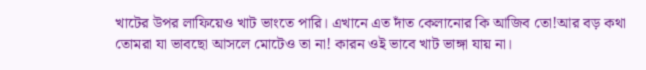খাটের উপর লাফিয়েও খাট ভাংতে পারি। এখানে এত দাঁত কেলানোর কি আজিব তো!আর বড় কথা তোমরা যা ভাবছো আসলে মোটেও তা না! কারন ওই ভাবে খাট ভাঙ্গা যায় না।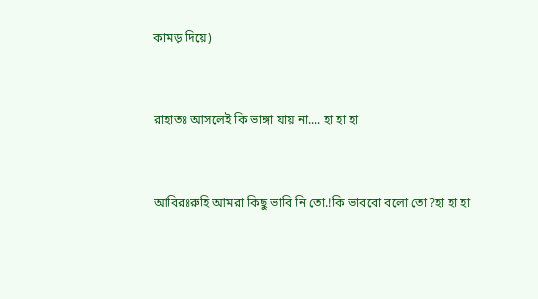কামড় দিয়ে)


রাহাতঃ আসলেই কি ভাঙ্গা যায় না.... হা হা হা


আবিরঃরুহি আমরা কিছু ভাবি নি তো.!কি ভাববো বলো তো?হা হা হা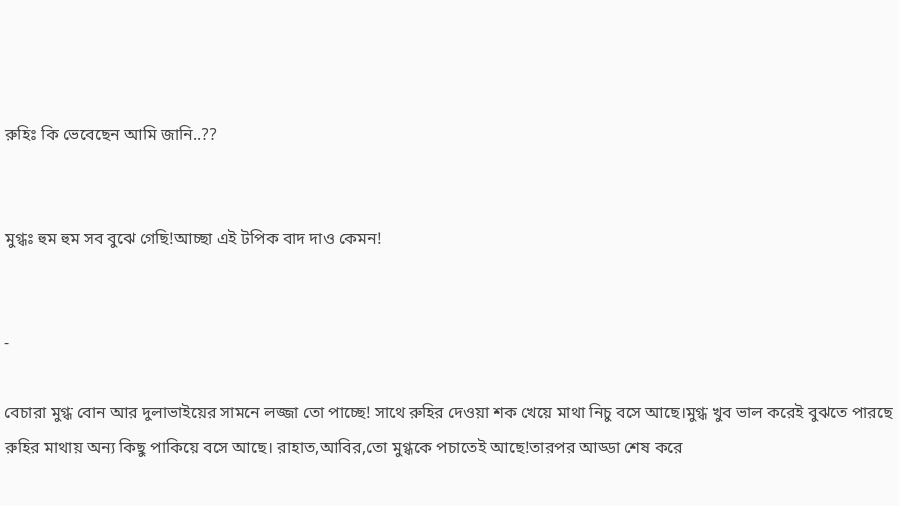রুহিঃ কি ভেবেছেন আমি জানি..??


মুগ্ধঃ হুম হুম সব বুঝে গেছি!আচ্ছা এই টপিক বাদ দাও কেমন!


-

বেচারা মুগ্ধ বোন আর দুলাভাইয়ের সামনে লজ্জা তো পাচ্ছে! সাথে রুহির দেওয়া শক খেয়ে মাথা নিচু বসে আছে।মুগ্ধ খুব ভাল করেই বুঝতে পারছে রুহির মাথায় অন্য কিছু পাকিয়ে বসে আছে। রাহাত,আবির,তো মুগ্ধকে পচাতেই আছে!তারপর আড্ডা শেষ করে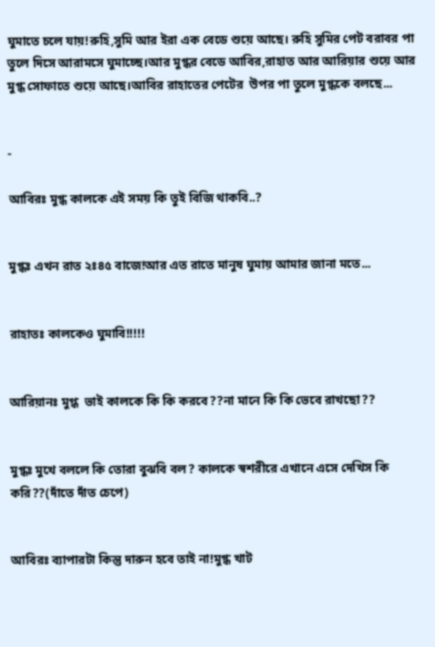ঘুমাতে চলে যায়!রুহি,সুমি আর ইরা এক বেডে শুয়ে আছে। রুহি সুমির পেট বরাবর পা তুলে দিসে আরামসে ঘুমাচ্ছে।আর মুগ্ধর বেডে আবির,রাহাত আর আরিয়ার শুয়ে আর মুগ্ধ সোফাতে শুয়ে আছে।আবির রাহাতের পেটের  উপর পা তুলে মুগ্ধকে বলছে...


-

আবিরঃ মুগ্ধ কালকে এই সময় কি তুই বিজি থাকবি..?


মুগ্ধঃ এখন রাত ২ঃ৪৫ বাজে!আর এত রাতে মানুষ ঘুমায় আমার জানা মতে...


রাহাতঃ কালকেও ঘুমাবি!!!!!


আরিয়ানঃ মুগ্ধ  ভাই কালকে কি কি করবে??না মানে কি কি ভেবে রাখছো??


মুগ্ধঃ মুখে বললে কি তোরা বুঝবি বল? কালকে স্বশরীরে এখানে এসে দেখিস কি করি??(দাঁতে দাঁত চেপে)


আবিরঃ ব্যাপারটা কিন্তু দারুন হবে তাই না!মুগ্ধ খাট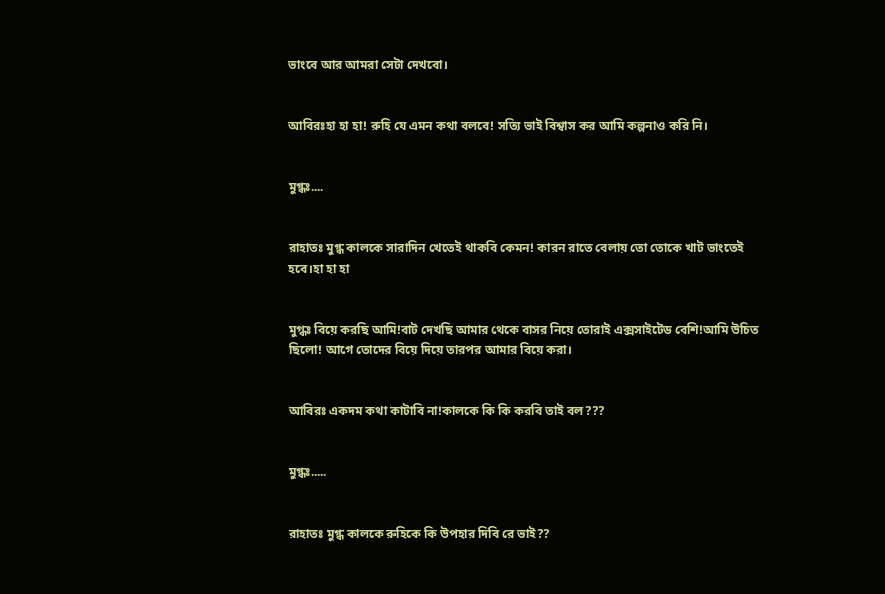ভাংবে আর আমরা সেটা দেখবো।


আবিরঃহা হা হা! রুহি যে এমন কথা বলবে! সত্যি ভাই বিশ্বাস কর আমি কল্পনাও করি নি।


মুগ্ধঃ....


রাহাতঃ মুগ্ধ কালকে সারাদিন খেতেই থাকবি কেমন! কারন রাতে বেলায় তো তোকে খাট ভাংতেই হবে।হা হা হা


মুগ্ধঃ বিয়ে করছি আমি!বাট দেখছি আমার থেকে বাসর নিয়ে তোরাই এক্সসাইটেড বেশি!আমি উচিত ছিলো! আগে তোদের বিয়ে দিয়ে তারপর আমার বিয়ে করা।


আবিরঃ একদম কথা কাটাবি না!কালকে কি কি করবি তাই বল???


মুগ্ধঃ.....


রাহাতঃ মুগ্ধ কালকে রুহিকে কি উপহার দিবি রে ভাই??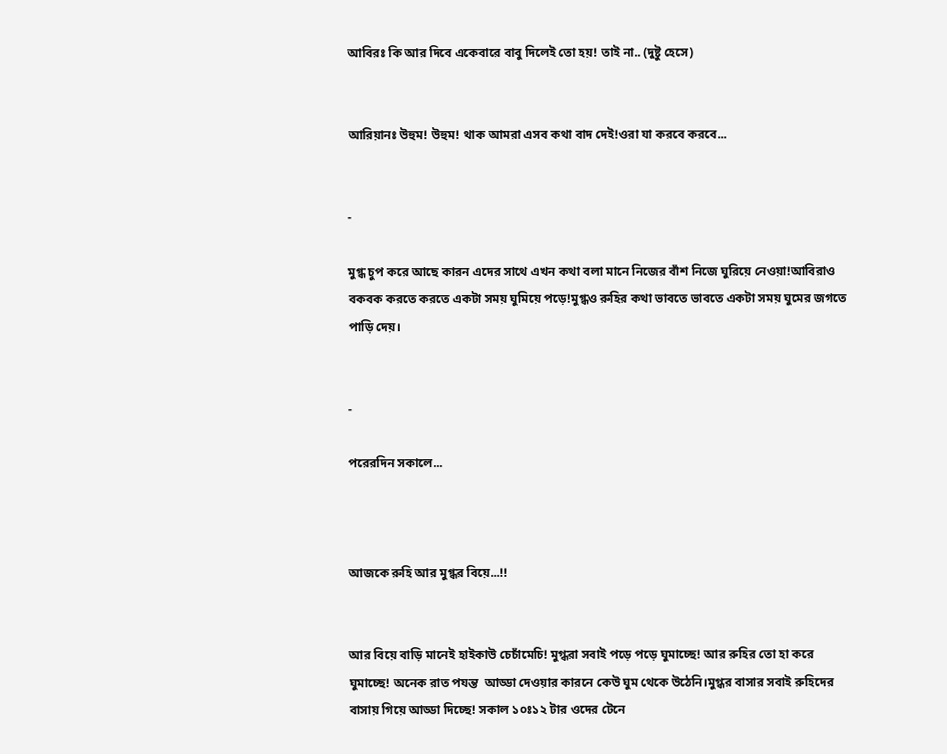আবিরঃ কি আর দিবে একেবারে বাবু দিলেই তো হয়! তাই না.. (দুষ্টু হেসে)


আরিয়ানঃ উহুম! উহুম! থাক আমরা এসব কথা বাদ দেই!ওরা যা করবে করবে...


-

মুগ্ধ চুপ করে আছে কারন এদের সাথে এখন কথা বলা মানে নিজের বাঁশ নিজে ঘুরিয়ে নেওয়া!আবিরাও বকবক করতে করতে একটা সময় ঘুমিয়ে পড়ে!মুগ্ধও রুহির কথা ভাবতে ভাবতে একটা সময় ঘুমের জগতে পাড়ি দেয়।


-

পরেরদিন সকালে...



আজকে রুহি আর মুগ্ধর বিয়ে...!!


আর বিয়ে বাড়ি মানেই হাইকাউ চেচাঁমেচি! মুগ্ধরা সবাই পড়ে পড়ে ঘুমাচ্ছে! আর রুহির তো হা করে ঘুমাচ্ছে! অনেক রাত পযন্ত  আড্ডা দেওয়ার কারনে কেউ ঘুম থেকে উঠেনি।মুগ্ধর বাসার সবাই রুহিদের বাসায় গিয়ে আড্ডা দিচ্ছে! সকাল ১০ঃ১২ টার ওদের টেনে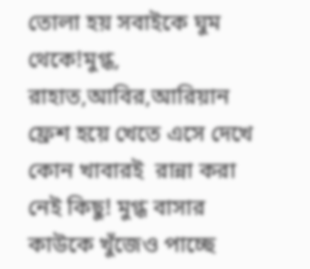তোলা হয় সবাইকে ঘুম থেকে!মুগ্ধ, রাহাত,আবির,আরিয়ান ফ্রেশ হয়ে খেতে এসে দেখে কোন খাবারই  রান্না করা নেই কিছু! মুগ্ধ বাসার কাউকে খুঁজেও পাচ্ছে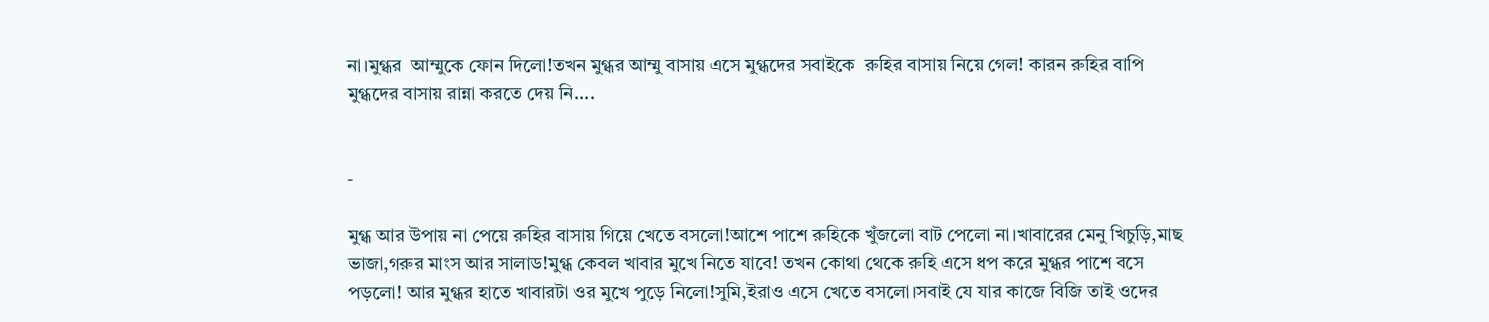না।মুগ্ধর  আম্মুকে ফোন দিলো!তখন মুগ্ধর আম্মু বাসায় এসে মুগ্ধদের সবাইকে  রুহির বাসায় নিয়ে গেল! কারন রুহির বাপি মুগ্ধদের বাসায় রান্না করতে দেয় নি....


-

মুগ্ধ আর উপায় না পেয়ে রুহির বাসায় গিয়ে খেতে বসলো!আশে পাশে রুহিকে খুঁজলো বাট পেলো না।খাবারের মেনু খিচুড়ি,মাছ ভাজা,গরুর মাংস আর সালাড!মুগ্ধ কেবল খাবার মুখে নিতে যাবে! তখন কোথা থেকে রুহি এসে ধপ করে মুগ্ধর পাশে বসে পড়লো! আর মুগ্ধর হাতে খাবারটা ওর মুখে পুড়ে নিলো!সুমি,ইরাও এসে খেতে বসলো।সবাই যে যার কাজে বিজি তাই ওদের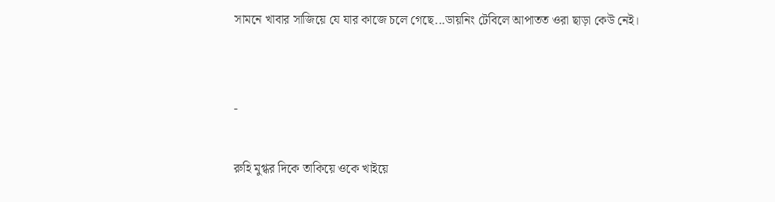সামনে খাবার সাজিয়ে যে যার কাজে চলে গেছে...ডায়নিং টেবিলে আপাতত ওরা ছাড়া কেউ নেই।


-

রুহি মুগ্ধর দিকে তাকিয়ে ওকে খাইয়ে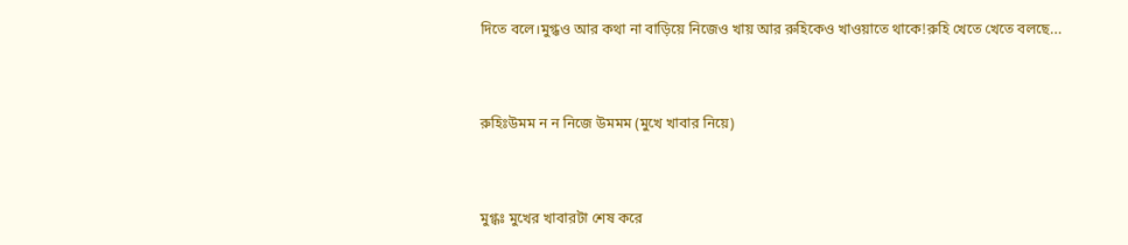দিতে বলে।মুগ্ধও আর কথা না বাড়িয়ে নিজেও খায় আর রুহিকেও খাওয়াতে থাকে!রুহি খেতে খেতে বলছে...


রুহিঃউমম ন ন নিজে উমমম (মুখে খাবার নিয়ে)


মুগ্ধঃ মুখের খাবারটা শেষ করে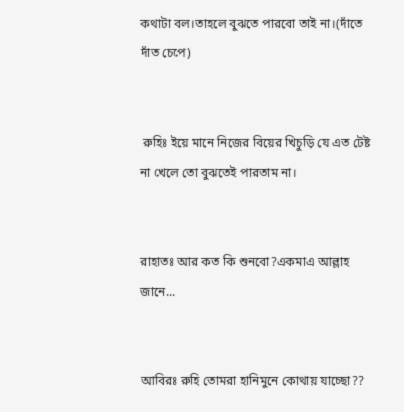কথাটা বল।তাহলে বুঝতে পারবো তাই না।(দাঁতে দাঁত চেপে)


 রুহিঃ ইয়ে মানে নিজের বিয়ের খিচুড়ি যে এত টেষ্ট না খেলে তো বুঝতেই পারতাম না।


রাহাতঃ আর কত কি শুনবো?একমাএ আল্লাহ জানে...


আবিরঃ রুহি তোমরা হানিমুনে কোথায় যাচ্ছো??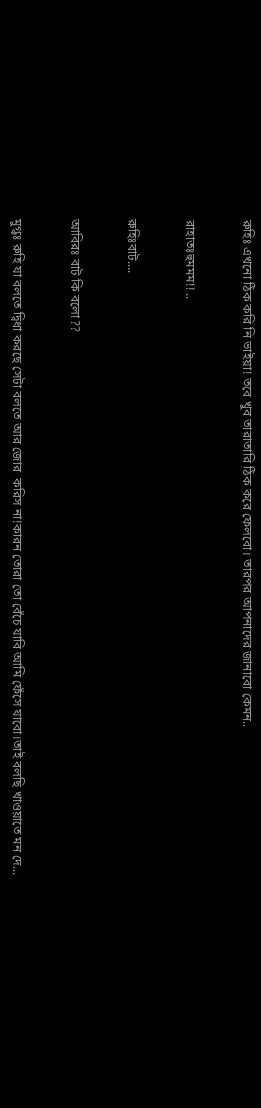রুহিঃ এখনো ঠিক করি নি ভাইয়া! তবে খুব তারাতারি ঠিক করে ফেলবো। তারপর আপনাদের জানাবো কেমন..


রাহাতঃহুমমম!! ..


রুহিঃবাট....


আবিরঃ বাট কি বলো??


মুগ্ধঃ রুহি যা বলতে দ্বিধা করছে সেটা বলতে আর জোর  করিস না!কারন তোরা তো বেঁচে যাবি আমি ফেঁসে যাবো।তাই বলছি খাওয়াতে মন দে...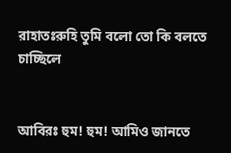রাহাতঃরুহি তুমি বলো তো কি বলতে চাচ্ছিলে


আবিরঃ হুম! হুম! আমিও জানতে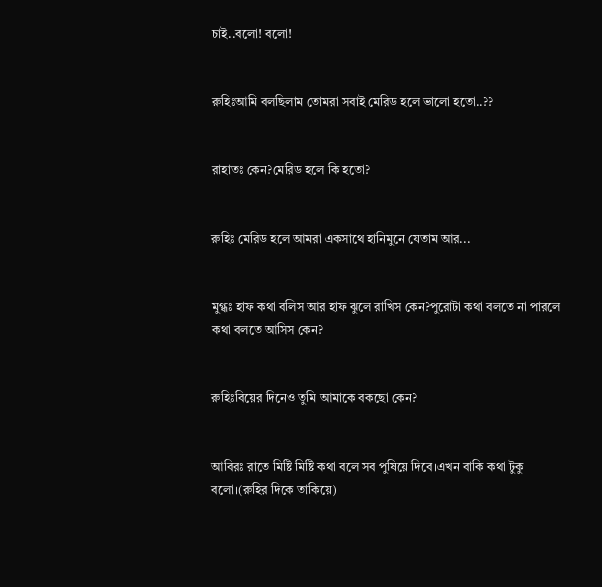চাই..বলো! বলো!


রুহিঃআমি বলছিলাম তোমরা সবাই মেরিড হলে ভালো হতো..??


রাহাতঃ কেন?মেরিড হলে কি হতো?


রুহিঃ মেরিড হলে আমরা একসাথে হানিমুনে যেতাম আর...


মুগ্ধঃ হাফ কথা বলিস আর হাফ ঝুলে রাখিস কেন?পুরোটা কথা বলতে না পারলে কথা বলতে আসিস কেন?


রুহিঃবিয়ের দিনেও তুমি আমাকে বকছো কেন?


আবিরঃ রাতে মিষ্টি মিষ্টি কথা বলে সব পুষিয়ে দিবে।এখন বাকি কথা টুকু বলো।(রুহির দিকে তাকিয়ে)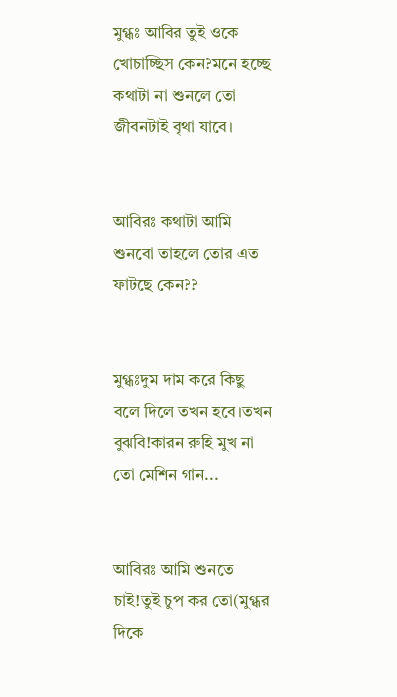মুগ্ধঃ আবির তুই ওকে খোচাচ্ছিস কেন?মনে হচ্ছে কথাটা না শুনলে তো জীবনটাই বৃথা যাবে।


আবিরঃ কথাটা আমি শুনবো তাহলে তোর এত ফাটছে কেন??


মুগ্ধঃদুম দাম করে কিছু বলে দিলে তখন হবে।তখন বুঝবি!কারন রুহি মুখ না তো মেশিন গান...


আবিরঃ আমি শুনতে চাই!তুই চুপ কর তো(মুগ্ধর দিকে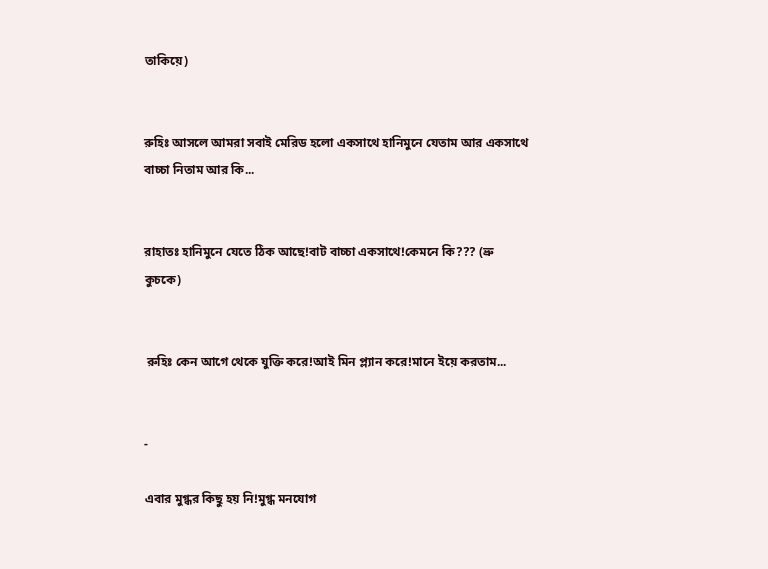তাকিয়ে)


রুহিঃ আসলে আমরা সবাই মেরিড হলো একসাথে হানিমুনে যেতাম আর একসাথে বাচ্চা নিতাম আর কি...


রাহাতঃ হানিমুনে যেতে ঠিক আছে!বাট বাচ্চা একসাথে!কেমনে কি??? (ভ্রু কুচকে)


 রুহিঃ কেন আগে থেকে যুক্তি করে!আই মিন প্ল্যান করে!মানে ইয়ে করতাম...


-

এবার মুগ্ধর কিছু হয় নি!মুগ্ধ মনযোগ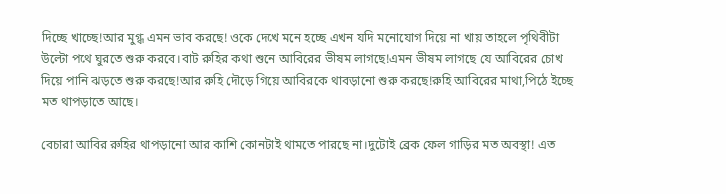দিচ্ছে খাচ্ছে!আর মুগ্ধ এমন ভাব করছে! ওকে দেখে মনে হচ্ছে এখন যদি মনোযোগ দিয়ে না খায় তাহলে পৃথিবীটা উল্টো পথে ঘুরতে শুরু করবে।বাট রুহির কথা শুনে আবিরের ভীষম লাগছে!এমন ভীষম লাগছে যে আবিরের চোখ দিয়ে পানি ঝড়তে শুরু করছে!আর রুহি দৌড়ে গিয়ে আবিরকে থাবড়ানো শুরু করছে!রুহি আবিরের মাথা,পিঠে ইচ্ছে মত থাপড়াতে আছে।

বেচারা আবির রুহির থাপড়ানো আর কাশি কোনটাই থামতে পারছে না।দুটোই ব্রেক ফেল গাড়ির মত অবস্থা! এত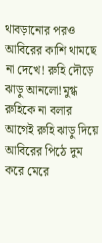থাবড়ানোর পরও আবিরের কাশি থামছে না দেখে! রুহি দৌড়ে ঝাড়ু আনলো!মুগ্ধ  রুহিকে না বলার আগেই রুহি ঝাড়ু দিয়ে আবিরের পিঠে দুম করে মেরে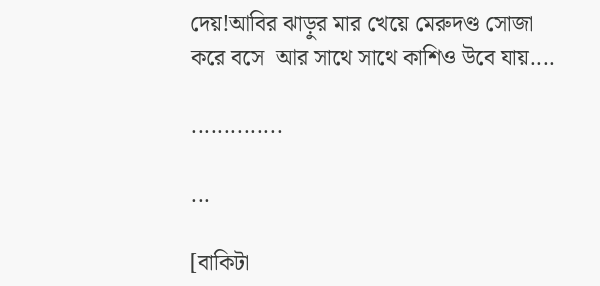দেয়!আবির ঝাড়ুর মার খেয়ে মেরুদণ্ড সোজা করে বসে  আর সাথে সাথে কাশিও উবে যায়....

..............

...

[বাকিটা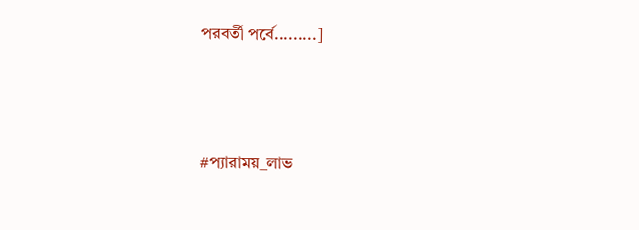পরবর্তী পর্বে.........]





#প্যারাময়_লাভ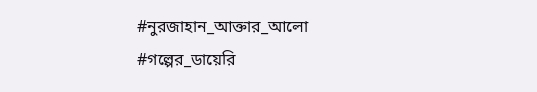#নুরজাহান_আক্তার_আলো #গল্পের_ডায়েরি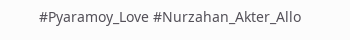#Pyaramoy_Love #Nurzahan_Akter_Allo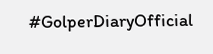#GolperDiaryOfficial